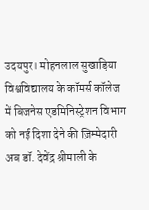उदयपुर। मोहनलाल सुखाड़िया विश्वविद्यालय के कॉमर्स कॉलेज में बिजनेस एडमिनिस्ट्रेशन विभाग को नई दिशा देने की ज़िम्मेदारी अब डॉ. देवेंद्र श्रीमाली के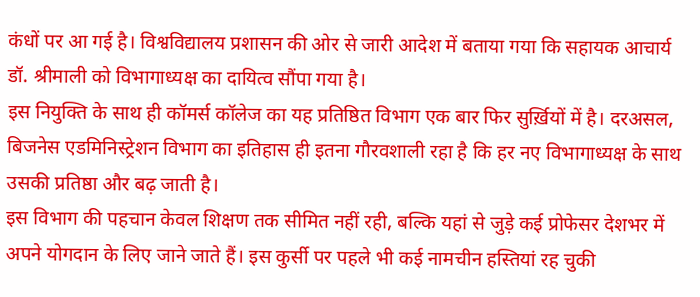कंधों पर आ गई है। विश्वविद्यालय प्रशासन की ओर से जारी आदेश में बताया गया कि सहायक आचार्य डॉ. श्रीमाली को विभागाध्यक्ष का दायित्व सौंपा गया है।
इस नियुक्ति के साथ ही कॉमर्स कॉलेज का यह प्रतिष्ठित विभाग एक बार फिर सुर्ख़ियों में है। दरअसल, बिजनेस एडमिनिस्ट्रेशन विभाग का इतिहास ही इतना गौरवशाली रहा है कि हर नए विभागाध्यक्ष के साथ उसकी प्रतिष्ठा और बढ़ जाती है।
इस विभाग की पहचान केवल शिक्षण तक सीमित नहीं रही, बल्कि यहां से जुड़े कई प्रोफेसर देशभर में अपने योगदान के लिए जाने जाते हैं। इस कुर्सी पर पहले भी कई नामचीन हस्तियां रह चुकी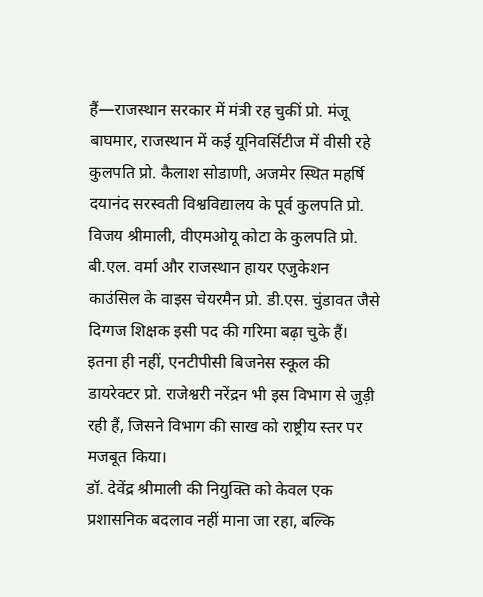हैं—राजस्थान सरकार में मंत्री रह चुकीं प्रो. मंजू बाघमार, राजस्थान में कई यूनिवर्सिटीज में वीसी रहे कुलपति प्रो. कैलाश सोडाणी, अजमेर स्थित महर्षि दयानंद सरस्वती विश्वविद्यालय के पूर्व कुलपति प्रो. विजय श्रीमाली, वीएमओयू कोटा के कुलपति प्रो. बी.एल. वर्मा और राजस्थान हायर एजुकेशन काउंसिल के वाइस चेयरमैन प्रो. डी.एस. चुंडावत जैसे दिग्गज शिक्षक इसी पद की गरिमा बढ़ा चुके हैं।
इतना ही नहीं, एनटीपीसी बिजनेस स्कूल की डायरेक्टर प्रो. राजेश्वरी नरेंद्रन भी इस विभाग से जुड़ी रही हैं, जिसने विभाग की साख को राष्ट्रीय स्तर पर मजबूत किया।
डॉ. देवेंद्र श्रीमाली की नियुक्ति को केवल एक प्रशासनिक बदलाव नहीं माना जा रहा, बल्कि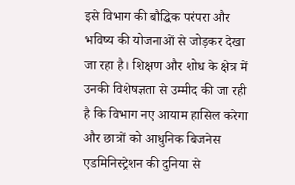इसे विभाग की बौद्धिक परंपरा और भविष्य की योजनाओं से जोड़कर देखा जा रहा है। शिक्षण और शोध के क्षेत्र में उनकी विशेषज्ञता से उम्मीद की जा रही है कि विभाग नए आयाम हासिल करेगा और छात्रों को आधुनिक बिजनेस एडमिनिस्ट्रेशन की दुनिया से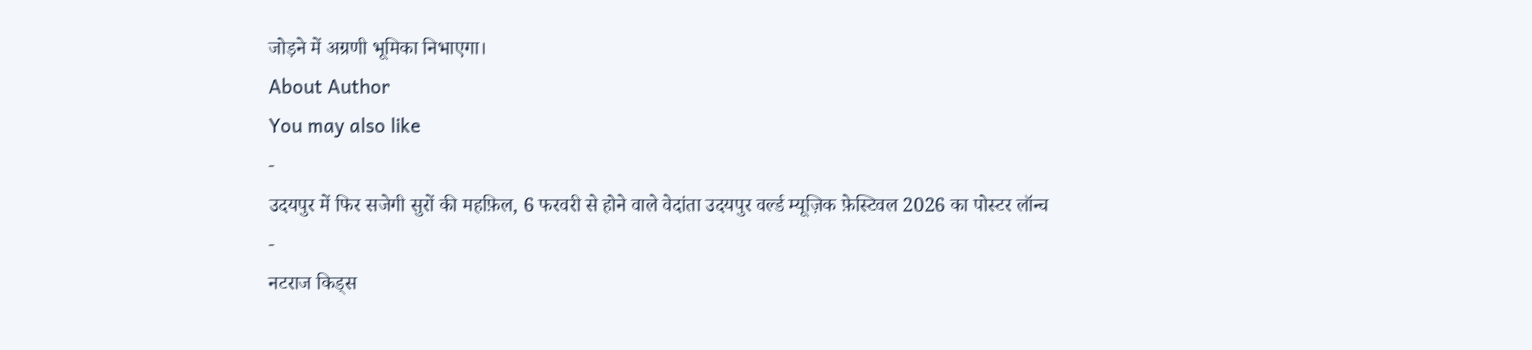जोड़ने में अग्रणी भूमिका निभाएगा।
About Author
You may also like
-
उदयपुर में फिर सजेगी सुरों की महफ़िल, 6 फरवरी से होने वाले वेदांता उदयपुर वर्ल्ड म्यूज़िक फ़ेस्टिवल 2026 का पोस्टर लॉन्च
-
नटराज किड्स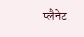प्लैनेट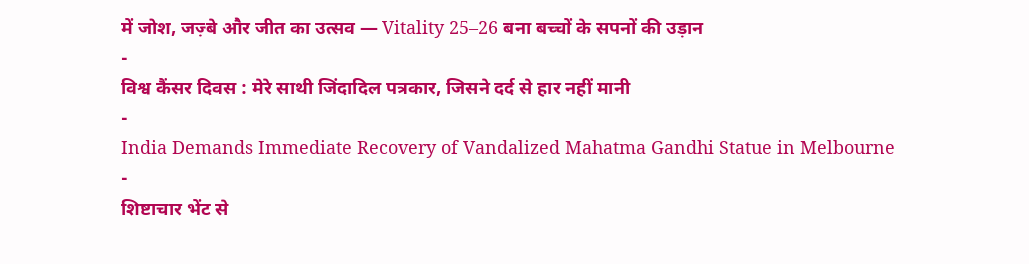में जोश, जज़्बे और जीत का उत्सव — Vitality 25–26 बना बच्चों के सपनों की उड़ान
-
विश्व कैंसर दिवस : मेरे साथी जिंदादिल पत्रकार, जिसने दर्द से हार नहीं मानी
-
India Demands Immediate Recovery of Vandalized Mahatma Gandhi Statue in Melbourne
-
शिष्टाचार भेंट से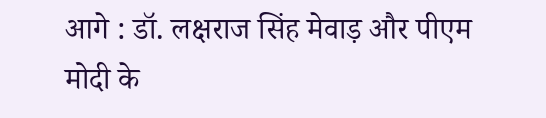आगे : डॉ. लक्षराज सिंह मेवाड़ और पीएम मोदी के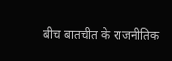बीच बातचीत के राजनीतिक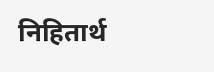निहितार्थ